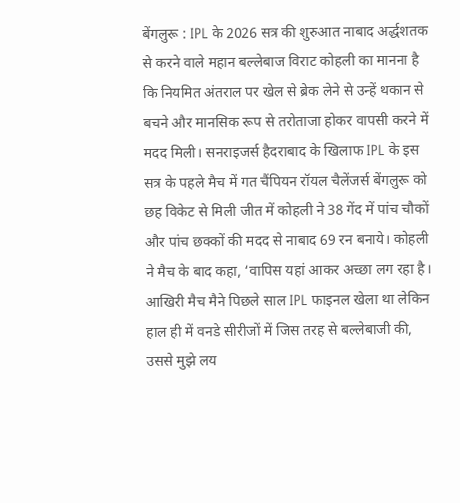बेंगलुरू : IPL के 2026 सत्र की शुरुआत नाबाद अर्द्धशतक से करने वाले महान बल्लेबाज विराट कोहली का मानना है कि नियमित अंतराल पर खेल से ब्रेक लेने से उन्हें थकान से बचने और मानसिक रूप से तरोताजा होकर वापसी करने में मदद मिली। सनराइजर्स हैदराबाद के खिलाफ IPL के इस सत्र के पहले मैच में गत चैंपियन रॉयल चैलेंजर्स बेंगलुरू को छह विकेट से मिली जीत में कोहली ने 38 गेंद में पांच चौकों और पांच छक्कों की मदद से नाबाद 69 रन बनाये। कोहली ने मैच के बाद कहा, ‘वापिस यहां आकर अच्छा लग रहा है। आखिरी मैच मैने पिछले साल IPL फाइनल खेला था लेकिन हाल ही में वनडे सीरीजों में जिस तरह से बल्लेबाजी की, उससे मुझे लय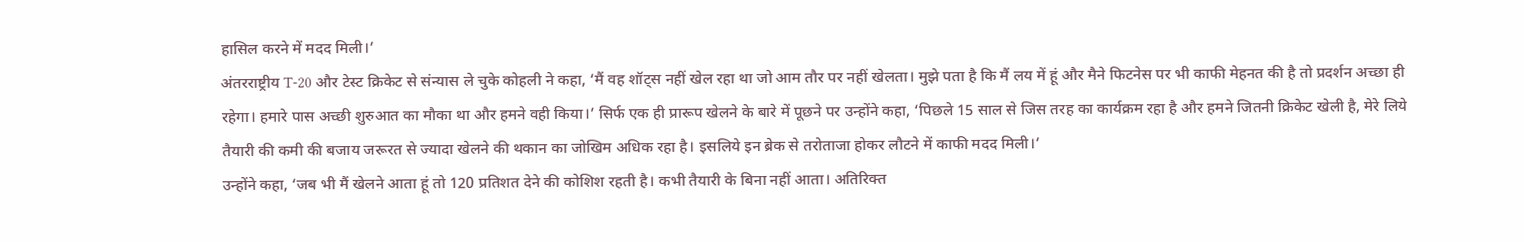हासिल करने में मदद मिली।’
अंतरराष्ट्रीय T-20 और टेस्ट क्रिकेट से संन्यास ले चुके कोहली ने कहा, ‘मैं वह शॉट्स नहीं खेल रहा था जो आम तौर पर नहीं खेलता। मुझे पता है कि मैं लय में हूं और मैने फिटनेस पर भी काफी मेहनत की है तो प्रदर्शन अच्छा ही रहेगा। हमारे पास अच्छी शुरुआत का मौका था और हमने वही किया।’ सिर्फ एक ही प्रारूप खेलने के बारे में पूछने पर उन्होंने कहा, ‘पिछले 15 साल से जिस तरह का कार्यक्रम रहा है और हमने जितनी क्रिकेट खेली है, मेरे लिये तैयारी की कमी की बजाय जरूरत से ज्यादा खेलने की थकान का जोखिम अधिक रहा है। इसलिये इन ब्रेक से तरोताजा होकर लौटने में काफी मदद मिली।’
उन्होंने कहा, ‘जब भी मैं खेलने आता हूं तो 120 प्रतिशत देने की कोशिश रहती है। कभी तैयारी के बिना नहीं आता। अतिरिक्त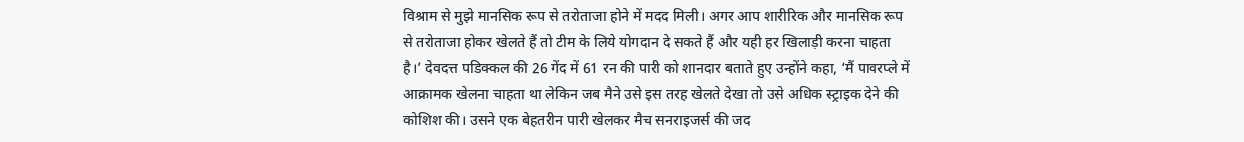विश्राम से मुझे मानसिक रूप से तरोताजा होने में मदद मिली। अगर आप शारीरिक और मानसिक रूप से तरोताजा होकर खेलते हैं तो टीम के लिये योगदान दे सकते हैं और यही हर खिलाड़ी करना चाहता है।’ देवदत्त पडिक्कल की 26 गेंद में 61 रन की पारी को शानदार बताते हुए उन्होंने कहा, ‘मैं पावरप्ले में आक्रामक खेलना चाहता था लेकिन जब मैने उसे इस तरह खेलते देखा तो उसे अधिक स्ट्राइक देने की कोशिश की। उसने एक बेहतरीन पारी खेलकर मैच सनराइजर्स की जद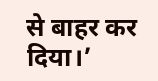से बाहर कर दिया।’